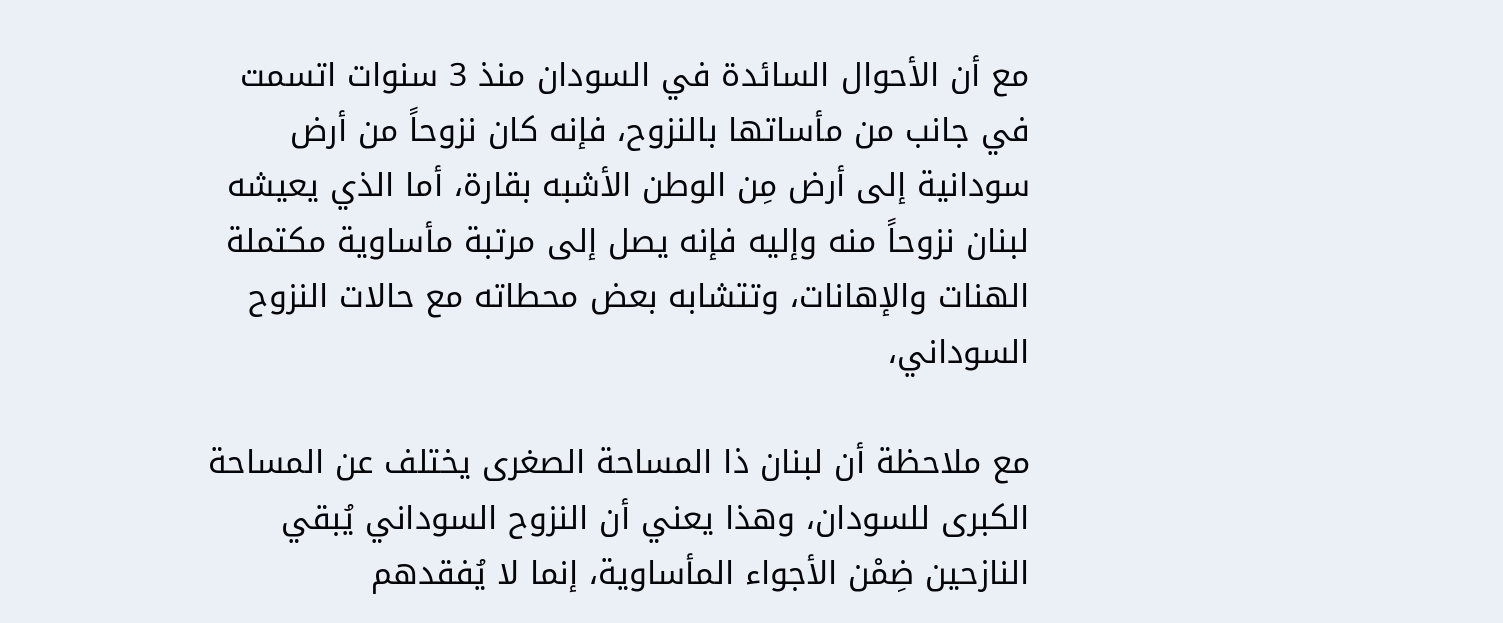مع أن الأحوال السائدة في السودان منذ 3 سنوات اتسمت في جانب من مأساتها بالنزوح، فإنه كان نزوحاً من أرض سودانية إلى أرض مِن الوطن الأشبه بقارة، أما الذي يعيشه لبنان نزوحاً منه وإليه فإنه يصل إلى مرتبة مأساوية مكتملة الهنات والإهانات، وتتشابه بعض محطاته مع حالات النزوح السوداني،

مع ملاحظة أن لبنان ذا المساحة الصغرى يختلف عن المساحة الكبرى للسودان، وهذا يعني أن النزوح السوداني يُبقي النازحين ضِمْن الأجواء المأساوية، إنما لا يُفقدهم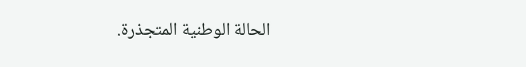الحالة الوطنية المتجذرة.